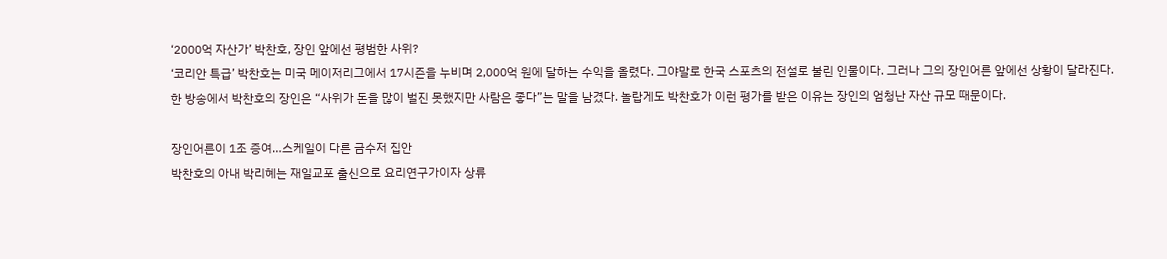‘2000억 자산가’ 박찬호, 장인 앞에선 평범한 사위?
‘코리안 특급’ 박찬호는 미국 메이저리그에서 17시즌을 누비며 2,000억 원에 달하는 수익을 올렸다. 그야말로 한국 스포츠의 전설로 불린 인물이다. 그러나 그의 장인어른 앞에선 상황이 달라진다.
한 방송에서 박찬호의 장인은 “사위가 돈을 많이 벌진 못했지만 사람은 좋다”는 말을 남겼다. 놀랍게도 박찬호가 이런 평가를 받은 이유는 장인의 엄청난 자산 규모 때문이다.

장인어른이 1조 증여…스케일이 다른 금수저 집안
박찬호의 아내 박리혜는 재일교포 출신으로 요리연구가이자 상류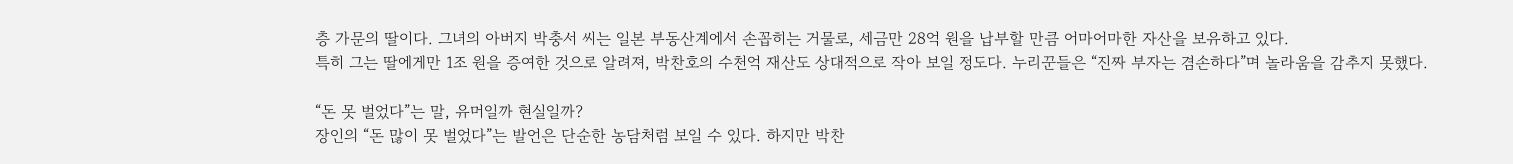층 가문의 딸이다. 그녀의 아버지 박충서 씨는 일본 부동산계에서 손꼽히는 거물로, 세금만 28억 원을 납부할 만큼 어마어마한 자산을 보유하고 있다.
특히 그는 딸에게만 1조 원을 증여한 것으로 알려져, 박찬호의 수천억 재산도 상대적으로 작아 보일 정도다. 누리꾼들은 “진짜 부자는 겸손하다”며 놀라움을 감추지 못했다.

“돈 못 벌었다”는 말, 유머일까 현실일까?
장인의 “돈 많이 못 벌었다”는 발언은 단순한 농담처럼 보일 수 있다. 하지만 박찬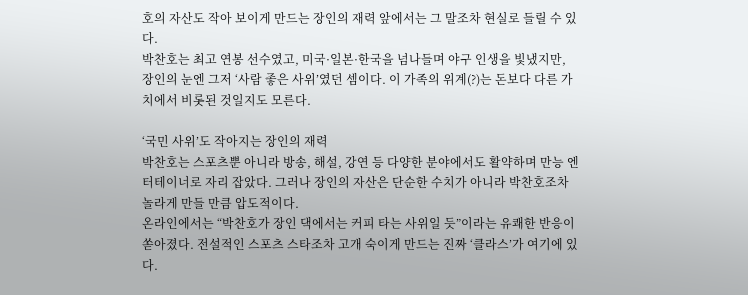호의 자산도 작아 보이게 만드는 장인의 재력 앞에서는 그 말조차 현실로 들릴 수 있다.
박찬호는 최고 연봉 선수였고, 미국·일본·한국을 넘나들며 야구 인생을 빛냈지만, 장인의 눈엔 그저 ‘사람 좋은 사위’였던 셈이다. 이 가족의 위계(?)는 돈보다 다른 가치에서 비롯된 것일지도 모른다.

‘국민 사위’도 작아지는 장인의 재력
박찬호는 스포츠뿐 아니라 방송, 해설, 강연 등 다양한 분야에서도 활약하며 만능 엔터테이너로 자리 잡았다. 그러나 장인의 자산은 단순한 수치가 아니라 박찬호조차 놀라게 만들 만큼 압도적이다.
온라인에서는 “박찬호가 장인 댁에서는 커피 타는 사위일 듯”이라는 유쾌한 반응이 쏟아졌다. 전설적인 스포츠 스타조차 고개 숙이게 만드는 진짜 ‘클라스’가 여기에 있다.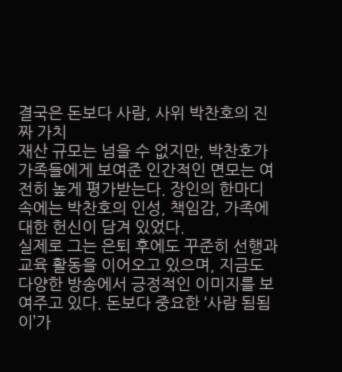결국은 돈보다 사람, 사위 박찬호의 진짜 가치
재산 규모는 넘을 수 없지만, 박찬호가 가족들에게 보여준 인간적인 면모는 여전히 높게 평가받는다. 장인의 한마디 속에는 박찬호의 인성, 책임감, 가족에 대한 헌신이 담겨 있었다.
실제로 그는 은퇴 후에도 꾸준히 선행과 교육 활동을 이어오고 있으며, 지금도 다양한 방송에서 긍정적인 이미지를 보여주고 있다. 돈보다 중요한 ‘사람 됨됨이’가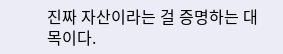진짜 자산이라는 걸 증명하는 대목이다.